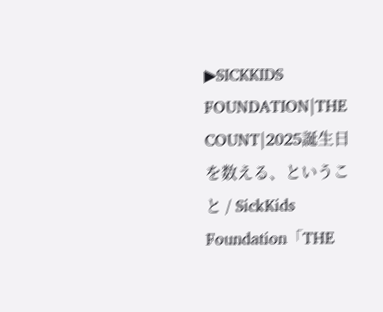▶SICKKIDS FOUNDATION|THE COUNT|2025誕生日を数える、ということ / SickKids Foundation「THE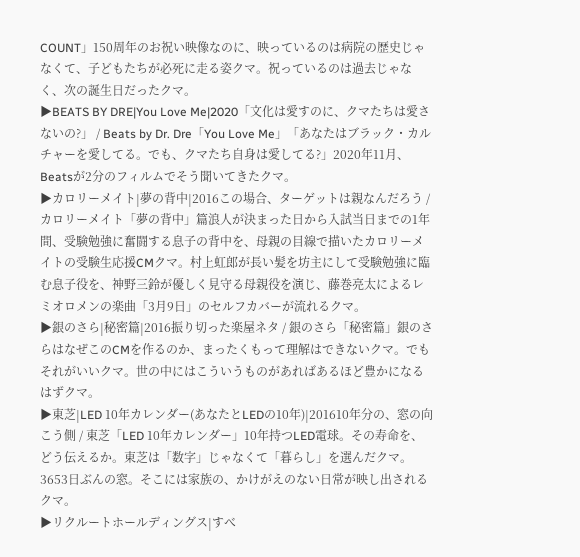COUNT」150周年のお祝い映像なのに、映っているのは病院の歴史じゃなくて、子どもたちが必死に走る姿クマ。祝っているのは過去じゃなく、次の誕生日だったクマ。
▶BEATS BY DRE|You Love Me|2020「文化は愛すのに、クマたちは愛さないの?」 / Beats by Dr. Dre「You Love Me」「あなたはブラック・カルチャーを愛してる。でも、クマたち自身は愛してる?」2020年11月、Beatsが2分のフィルムでそう聞いてきたクマ。
▶カロリーメイト|夢の背中|2016この場合、ターゲットは親なんだろう / カロリーメイト「夢の背中」篇浪人が決まった日から入試当日までの1年間、受験勉強に奮闘する息子の背中を、母親の目線で描いたカロリーメイトの受験生応援CMクマ。村上虹郎が長い髪を坊主にして受験勉強に臨む息子役を、神野三鈴が優しく見守る母親役を演じ、藤巻亮太によるレミオロメンの楽曲「3月9日」のセルフカバーが流れるクマ。
▶銀のさら|秘密篇|2016振り切った楽屋ネタ / 銀のさら「秘密篇」銀のさらはなぜこのCMを作るのか、まったくもって理解はできないクマ。でもそれがいいクマ。世の中にはこういうものがあればあるほど豊かになるはずクマ。
▶東芝|LED 10年カレンダー(あなたとLEDの10年)|201610年分の、窓の向こう側 / 東芝「LED 10年カレンダー」10年持つLED電球。その寿命を、どう伝えるか。東芝は「数字」じゃなくて「暮らし」を選んだクマ。3653日ぶんの窓。そこには家族の、かけがえのない日常が映し出されるクマ。
▶リクルートホールディングス|すべ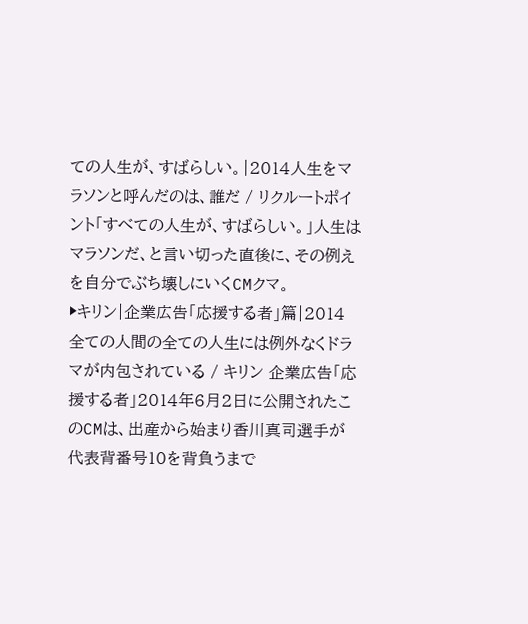ての人生が、すばらしい。|2014人生をマラソンと呼んだのは、誰だ / リクルートポイント「すべての人生が、すばらしい。」人生はマラソンだ、と言い切った直後に、その例えを自分でぶち壊しにいくCMクマ。
▶キリン|企業広告「応援する者」篇|2014全ての人間の全ての人生には例外なくドラマが内包されている / キリン 企業広告「応援する者」2014年6月2日に公開されたこのCMは、出産から始まり香川真司選手が代表背番号10を背負うまで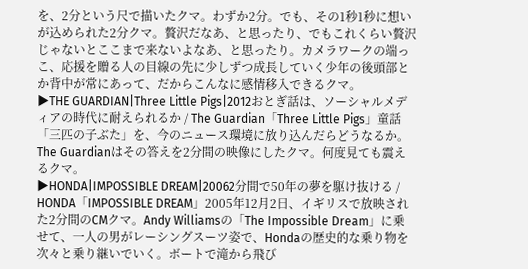を、2分という尺で描いたクマ。わずか2分。でも、その1秒1秒に想いが込められた2分クマ。贅沢だなあ、と思ったり、でもこれくらい贅沢じゃないとここまで来ないよなあ、と思ったり。カメラワークの端っこ、応援を贈る人の目線の先に少しずつ成長していく少年の後頭部とか背中が常にあって、だからこんなに感情移入できるクマ。
▶THE GUARDIAN|Three Little Pigs|2012おとぎ話は、ソーシャルメディアの時代に耐えられるか / The Guardian「Three Little Pigs」童話「三匹の子ぶた」を、今のニュース環境に放り込んだらどうなるか。The Guardianはその答えを2分間の映像にしたクマ。何度見ても震えるクマ。
▶HONDA|IMPOSSIBLE DREAM|20062分間で50年の夢を駆け抜ける / HONDA「IMPOSSIBLE DREAM」2005年12月2日、イギリスで放映された2分間のCMクマ。Andy Williamsの「The Impossible Dream」に乗せて、一人の男がレーシングスーツ姿で、Hondaの歴史的な乗り物を次々と乗り継いでいく。ボートで滝から飛び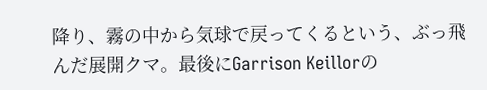降り、霧の中から気球で戻ってくるという、ぶっ飛んだ展開クマ。最後にGarrison Keillorの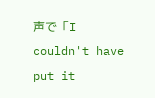声で「I couldn't have put it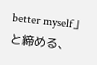better myself」と締める、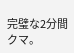完璧な2分間クマ。